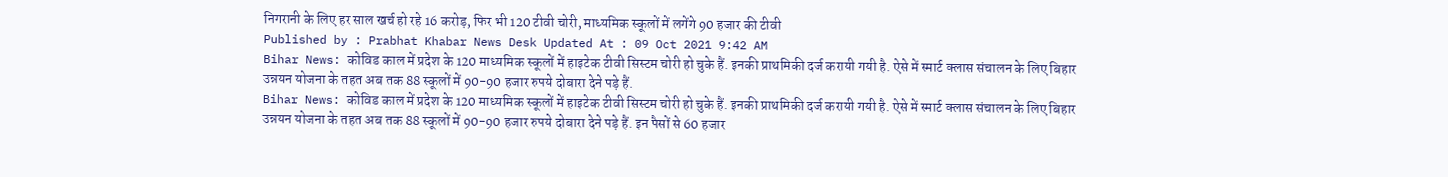निगरानी के लिए हर साल खर्च हो रहे 16 करोड़, फिर भी 120 टीवी चोरी, माध्यमिक स्कूलों में लगेंगे 90 हजार की टीवी
Published by : Prabhat Khabar News Desk Updated At : 09 Oct 2021 9:42 AM
Bihar News: कोविड काल में प्रदेश के 120 माध्यमिक स्कूलों में हाइटेक टीवी सिस्टम चोरी हो चुके हैं. इनकी प्राथमिकी दर्ज करायी गयी है. ऐसे में स्मार्ट क्लास संचालन के लिए बिहार उन्नयन योजना के तहत अब तक 88 स्कूलों में 90-90 हजार रुपये दोबारा देने पड़े हैं.
Bihar News: कोविड काल में प्रदेश के 120 माध्यमिक स्कूलों में हाइटेक टीवी सिस्टम चोरी हो चुके हैं. इनकी प्राथमिकी दर्ज करायी गयी है. ऐसे में स्मार्ट क्लास संचालन के लिए बिहार उन्नयन योजना के तहत अब तक 88 स्कूलों में 90-90 हजार रुपये दोबारा देने पड़े हैं. इन पैसों से 60 हजार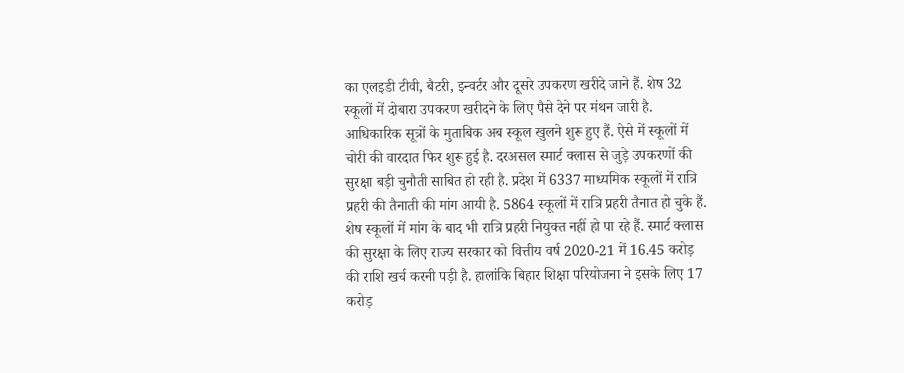का एलइडी टीवी, बैटरी, इन्वर्टर और दूसरे उपकरण खरीदे जाने हैं. शेष 32 स्कूलों में दोबारा उपकरण खरीदने के लिए पैसे देने पर मंथन जारी है.
आधिकारिक सूत्रों के मुताबिक अब स्कूल खुलने शुरू हुए हैं. ऐसे में स्कूलों में चोरी की वारदात फिर शुरू हुई है. दरअसल स्मार्ट क्लास से जुड़े उपकरणों की सुरक्षा बड़ी चुनौती साबित हो रही है. प्रदेश में 6337 माध्यमिक स्कूलों में रात्रि प्रहरी की तैनाती की मांग आयी है. 5864 स्कूलों में रात्रि प्रहरी तैनात हो चुके हैं.
शेष स्कूलों में मांग के बाद भी रात्रि प्रहरी नियुक्त नहीं हो पा रहे हैं. स्मार्ट क्लास की सुरक्षा के लिए राज्य सरकार को वित्तीय वर्ष 2020-21 में 16.45 करोड़ की राशि खर्च करनी पड़ी है. हालांकि बिहार शिक्षा परियोजना ने इसके लिए 17 करोड़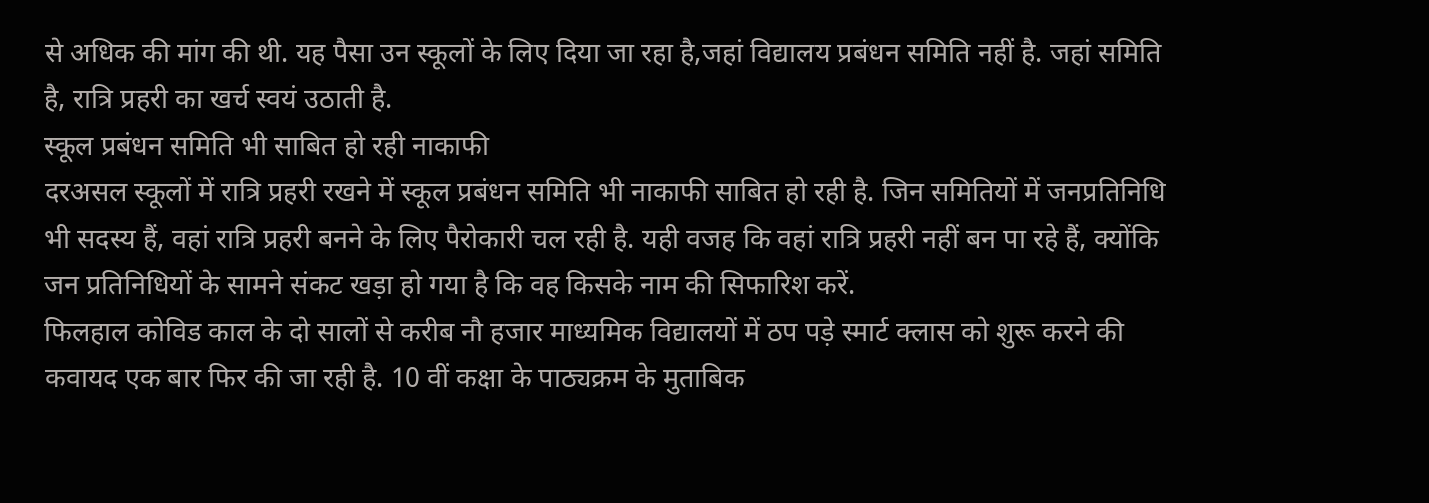से अधिक की मांग की थी. यह पैसा उन स्कूलों के लिए दिया जा रहा है,जहां विद्यालय प्रबंधन समिति नहीं है. जहां समिति है, रात्रि प्रहरी का खर्च स्वयं उठाती है.
स्कूल प्रबंधन समिति भी साबित हो रही नाकाफी
दरअसल स्कूलों में रात्रि प्रहरी रखने में स्कूल प्रबंधन समिति भी नाकाफी साबित हो रही है. जिन समितियों में जनप्रतिनिधि भी सदस्य हैं, वहां रात्रि प्रहरी बनने के लिए पैरोकारी चल रही है. यही वजह कि वहां रात्रि प्रहरी नहीं बन पा रहे हैं, क्योंकि जन प्रतिनिधियों के सामने संकट खड़ा हो गया है कि वह किसके नाम की सिफारिश करें.
फिलहाल कोविड काल के दो सालों से करीब नौ हजार माध्यमिक विद्यालयों में ठप पड़े स्मार्ट क्लास को शुरू करने की कवायद एक बार फिर की जा रही है. 10 वीं कक्षा के पाठ्यक्रम के मुताबिक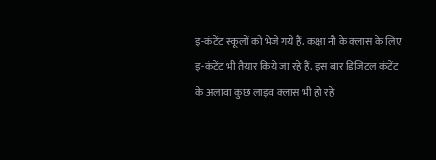इ-कंटेंट स्कूलों को भेजे गये हैं. कक्षा नौ के क्लास के लिए इ-कंटेंट भी तैयार किये जा रहे हैं. इस बार डिजिटल कंटेंट के अलावा कुछ लाइव क्लास भी हो रहे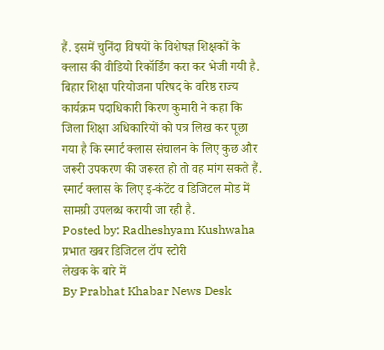हैं. इसमें चुनिंदा विषयों के विशेषज्ञ शिक्षकों के क्लास की वीडियो रिकॉर्डिंग करा कर भेजी गयी है.
बिहार शिक्षा परियोजना परिषद के वरिष्ठ राज्य कार्यक्रम पदाधिकारी किरण कुमारी ने कहा कि जिला शिक्षा अधिकारियों को पत्र लिख कर पूछा गया है कि स्मार्ट क्लास संचालन के लिए कुछ और जरूरी उपकरण की जरूरत हो तो वह मांग सकते हैं. स्मार्ट क्लास के लिए इ-कंटेंट व डिजिटल मोड में सामग्री उपलब्ध करायी जा रही है.
Posted by: Radheshyam Kushwaha
प्रभात खबर डिजिटल टॉप स्टोरी
लेखक के बारे में
By Prabhat Khabar News Desk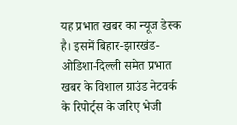यह प्रभात खबर का न्यूज डेस्क है। इसमें बिहार-झारखंड-ओडिशा-दिल्ली समेत प्रभात खबर के विशाल ग्राउंड नेटवर्क के रिपोर्ट्स के जरिए भेजी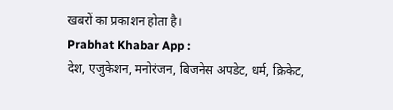खबरों का प्रकाशन होता है।
Prabhat Khabar App :
देश, एजुकेशन, मनोरंजन, बिजनेस अपडेट, धर्म, क्रिकेट,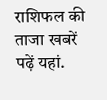राशिफल की ताजा खबरें पढ़ें यहां.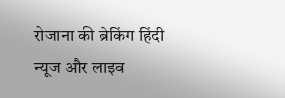रोजाना की ब्रेकिंग हिंदी न्यूज और लाइव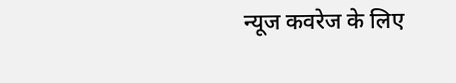न्यूज कवरेज के लिए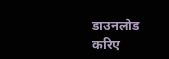डाउनलोड करिए